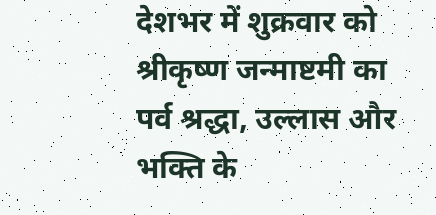देशभर में शुक्रवार को श्रीकृष्ण जन्माष्टमी का पर्व श्रद्धा, उल्लास और भक्ति के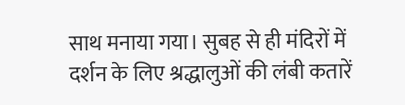साथ मनाया गया। सुबह से ही मंदिरों में दर्शन के लिए श्रद्धालुओं की लंबी कतारें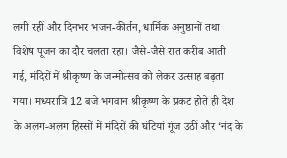लगी रहीं और दिनभर भजन-कीर्तन, धार्मिक अनुष्ठानों तथा विशेष पूजन का दौर चलता रहा। जैसे-जैसे रात करीब आती गई, मंदिरों में श्रीकृष्ण के जन्मोत्सव को लेकर उत्साह बढ़ता गया। मध्यरात्रि 12 बजे भगवान श्रीकृष्ण के प्रकट होते ही देश के अलग-अलग हिस्सों में मंदिरों की घंटियां गूंज उठीं और ‘नंद के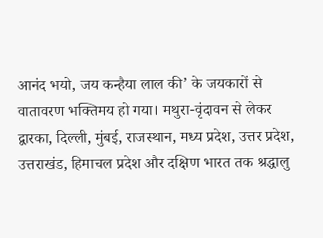आनंद भयो, जय कन्हैया लाल की’ के जयकारों से वातावरण भक्तिमय हो गया। मथुरा-वृंदावन से लेकर द्वारका, दिल्ली, मुंबई, राजस्थान, मध्य प्रदेश, उत्तर प्रदेश, उत्तराखंड, हिमाचल प्रदेश और दक्षिण भारत तक श्रद्धालु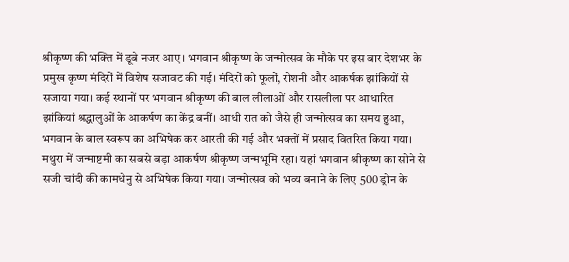श्रीकृष्ण की भक्ति में डूबे नजर आए। भगवान श्रीकृष्ण के जन्मोत्सव के मौके पर इस बार देशभर के प्रमुख कृष्ण मंदिरों में विशेष सजावट की गई। मंदिरों को फूलों, रोशनी और आकर्षक झांकियों से सजाया गया। कई स्थानों पर भगवान श्रीकृष्ण की बाल लीलाओं और रासलीला पर आधारित झांकियां श्रद्धालुओं के आकर्षण का केंद्र बनीं। आधी रात को जैसे ही जन्मोत्सव का समय हुआ, भगवान के बाल स्वरूप का अभिषेक कर आरती की गई और भक्तों में प्रसाद वितरित किया गया।
मथुरा में जन्माष्टमी का सबसे बड़ा आकर्षण श्रीकृष्ण जन्मभूमि रहा। यहां भगवान श्रीकृष्ण का सोने से सजी चांदी की कामधेनु से अभिषेक किया गया। जन्मोत्सव को भव्य बनाने के लिए 500 ड्रोन के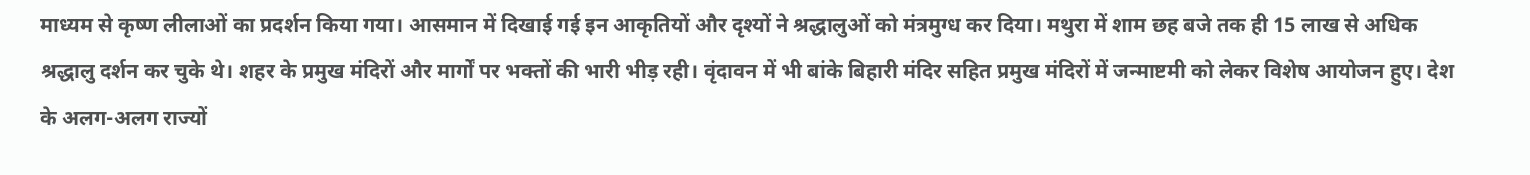माध्यम से कृष्ण लीलाओं का प्रदर्शन किया गया। आसमान में दिखाई गई इन आकृतियों और दृश्यों ने श्रद्धालुओं को मंत्रमुग्ध कर दिया। मथुरा में शाम छह बजे तक ही 15 लाख से अधिक श्रद्धालु दर्शन कर चुके थे। शहर के प्रमुख मंदिरों और मार्गों पर भक्तों की भारी भीड़ रही। वृंदावन में भी बांके बिहारी मंदिर सहित प्रमुख मंदिरों में जन्माष्टमी को लेकर विशेष आयोजन हुए। देश के अलग-अलग राज्यों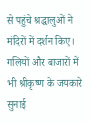से पहुंचे श्रद्धालुओं ने मंदिरों में दर्शन किए। गलियों और बाजारों में भी श्रीकृष्ण के जयकारे सुनाई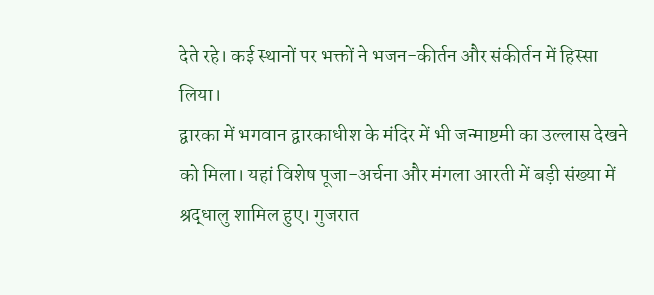देते रहे। कई स्थानों पर भक्तों ने भजन-कीर्तन और संकीर्तन में हिस्सा लिया।
द्वारका में भगवान द्वारकाधीश के मंदिर में भी जन्माष्टमी का उल्लास देखने को मिला। यहां विशेष पूजा-अर्चना और मंगला आरती में बड़ी संख्या में श्रद्धालु शामिल हुए। गुजरात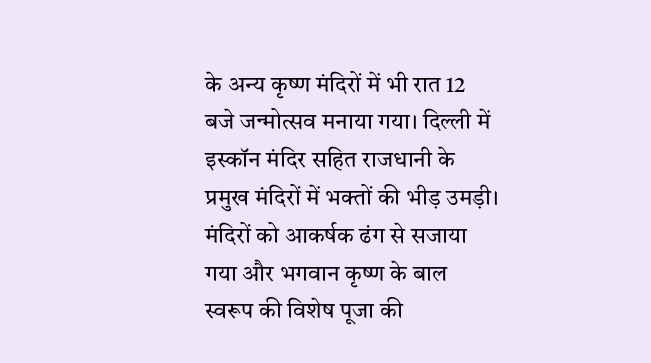के अन्य कृष्ण मंदिरों में भी रात 12 बजे जन्मोत्सव मनाया गया। दिल्ली में इस्कॉन मंदिर सहित राजधानी के प्रमुख मंदिरों में भक्तों की भीड़ उमड़ी। मंदिरों को आकर्षक ढंग से सजाया गया और भगवान कृष्ण के बाल स्वरूप की विशेष पूजा की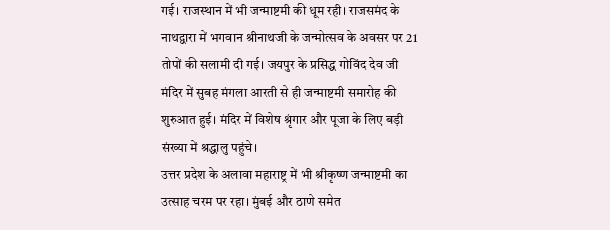गई। राजस्थान में भी जन्माष्टमी की धूम रही। राजसमंद के नाथद्वारा में भगवान श्रीनाथजी के जन्मोत्सव के अवसर पर 21 तोपों की सलामी दी गई। जयपुर के प्रसिद्ध गोविंद देव जी मंदिर में सुबह मंगला आरती से ही जन्माष्टमी समारोह की शुरुआत हुई। मंदिर में विशेष श्रृंगार और पूजा के लिए बड़ी संख्या में श्रद्धालु पहुंचे।
उत्तर प्रदेश के अलावा महाराष्ट्र में भी श्रीकृष्ण जन्माष्टमी का उत्साह चरम पर रहा। मुंबई और ठाणे समेत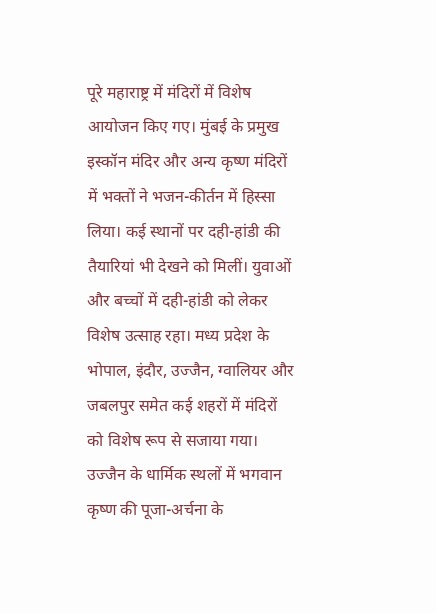पूरे महाराष्ट्र में मंदिरों में विशेष आयोजन किए गए। मुंबई के प्रमुख इस्कॉन मंदिर और अन्य कृष्ण मंदिरों में भक्तों ने भजन-कीर्तन में हिस्सा लिया। कई स्थानों पर दही-हांडी की तैयारियां भी देखने को मिलीं। युवाओं और बच्चों में दही-हांडी को लेकर विशेष उत्साह रहा। मध्य प्रदेश के भोपाल, इंदौर, उज्जैन, ग्वालियर और जबलपुर समेत कई शहरों में मंदिरों को विशेष रूप से सजाया गया। उज्जैन के धार्मिक स्थलों में भगवान कृष्ण की पूजा-अर्चना के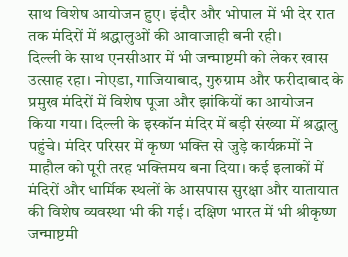साथ विशेष आयोजन हुए। इंदौर और भोपाल में भी देर रात तक मंदिरों में श्रद्धालुओं की आवाजाही बनी रही।
दिल्ली के साथ एनसीआर में भी जन्माष्टमी को लेकर खास उत्साह रहा। नोएडा, गाजियाबाद, गुरुग्राम और फरीदाबाद के प्रमुख मंदिरों में विशेष पूजा और झांकियों का आयोजन किया गया। दिल्ली के इस्कॉन मंदिर में बड़ी संख्या में श्रद्धालु पहुंचे। मंदिर परिसर में कृष्ण भक्ति से जुड़े कार्यक्रमों ने माहौल को पूरी तरह भक्तिमय बना दिया। कई इलाकों में मंदिरों और धार्मिक स्थलों के आसपास सुरक्षा और यातायात की विशेष व्यवस्था भी की गई। दक्षिण भारत में भी श्रीकृष्ण जन्माष्टमी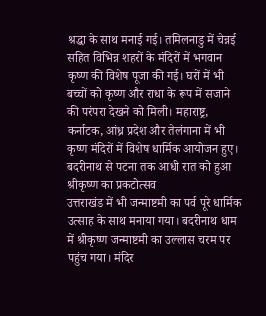श्रद्धा के साथ मनाई गई। तमिलनाडु में चेन्नई सहित विभिन्न शहरों के मंदिरों में भगवान कृष्ण की विशेष पूजा की गई। घरों में भी बच्चों को कृष्ण और राधा के रूप में सजाने की परंपरा देखने को मिली। महाराष्ट्र, कर्नाटक, आंध्र प्रदेश और तेलंगाना में भी कृष्ण मंदिरों में विशेष धार्मिक आयोजन हुए।
बदरीनाथ से पटना तक आधी रात को हुआ श्रीकृष्ण का प्रकटोत्सव
उत्तराखंड में भी जन्माष्टमी का पर्व पूरे धार्मिक उत्साह के साथ मनाया गया। बदरीनाथ धाम में श्रीकृष्ण जन्माष्टमी का उल्लास चरम पर पहुंच गया। मंदिर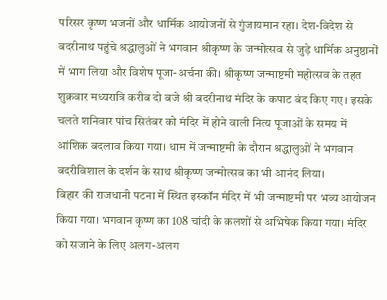परिसर कृष्ण भजनों और धार्मिक आयोजनों से गुंजायमान रहा। देश-विदेश से बदरीनाथ पहुंचे श्रद्धालुओं ने भगवान श्रीकृष्ण के जन्मोत्सव से जुड़े धार्मिक अनुष्ठानों में भाग लिया और विशेष पूजा-अर्चना की। श्रीकृष्ण जन्माष्टमी महोत्सव के तहत शुक्रवार मध्यरात्रि करीब दो बजे श्री बदरीनाथ मंदिर के कपाट बंद किए गए। इसके चलते शनिवार पांच सितंबर को मंदिर में होने वाली नित्य पूजाओं के समय में आंशिक बदलाव किया गया। धाम में जन्माष्टमी के दौरान श्रद्धालुओं ने भगवान बदरीविशाल के दर्शन के साथ श्रीकृष्ण जन्मोत्सव का भी आनंद लिया।
बिहार की राजधानी पटना में स्थित इस्कॉन मंदिर में भी जन्माष्टमी पर भव्य आयोजन किया गया। भगवान कृष्ण का 108 चांदी के कलशों से अभिषेक किया गया। मंदिर को सजाने के लिए अलग-अलग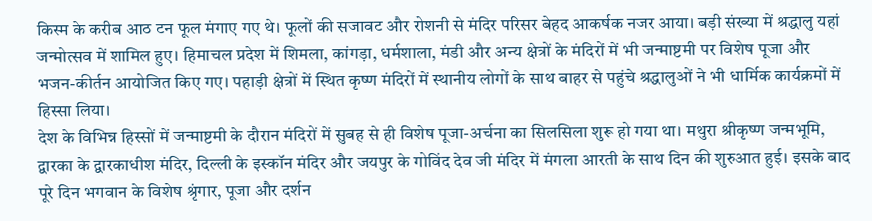किस्म के करीब आठ टन फूल मंगाए गए थे। फूलों की सजावट और रोशनी से मंदिर परिसर बेहद आकर्षक नजर आया। बड़ी संख्या में श्रद्धालु यहां जन्मोत्सव में शामिल हुए। हिमाचल प्रदेश में शिमला, कांगड़ा, धर्मशाला, मंडी और अन्य क्षेत्रों के मंदिरों में भी जन्माष्टमी पर विशेष पूजा और भजन-कीर्तन आयोजित किए गए। पहाड़ी क्षेत्रों में स्थित कृष्ण मंदिरों में स्थानीय लोगों के साथ बाहर से पहुंचे श्रद्धालुओं ने भी धार्मिक कार्यक्रमों में हिस्सा लिया।
देश के विभिन्न हिस्सों में जन्माष्टमी के दौरान मंदिरों में सुबह से ही विशेष पूजा-अर्चना का सिलसिला शुरू हो गया था। मथुरा श्रीकृष्ण जन्मभूमि, द्वारका के द्वारकाधीश मंदिर, दिल्ली के इस्कॉन मंदिर और जयपुर के गोविंद देव जी मंदिर में मंगला आरती के साथ दिन की शुरुआत हुई। इसके बाद पूरे दिन भगवान के विशेष श्रृंगार, पूजा और दर्शन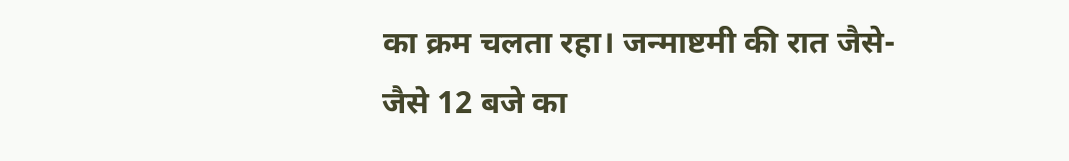का क्रम चलता रहा। जन्माष्टमी की रात जैसे-जैसे 12 बजे का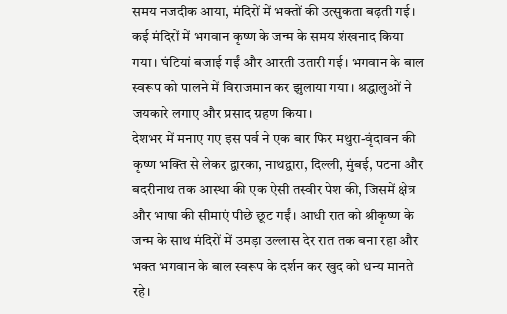समय नजदीक आया, मंदिरों में भक्तों की उत्सुकता बढ़ती गई। कई मंदिरों में भगवान कृष्ण के जन्म के समय शंखनाद किया गया। घंटियां बजाई गईं और आरती उतारी गई। भगवान के बाल स्वरूप को पालने में विराजमान कर झुलाया गया। श्रद्धालुओं ने जयकारे लगाए और प्रसाद ग्रहण किया।
देशभर में मनाए गए इस पर्व ने एक बार फिर मथुरा-वृंदावन की कृष्ण भक्ति से लेकर द्वारका, नाथद्वारा, दिल्ली, मुंबई, पटना और बदरीनाथ तक आस्था की एक ऐसी तस्वीर पेश की, जिसमें क्षेत्र और भाषा की सीमाएं पीछे छूट गईं। आधी रात को श्रीकृष्ण के जन्म के साथ मंदिरों में उमड़ा उल्लास देर रात तक बना रहा और भक्त भगवान के बाल स्वरूप के दर्शन कर खुद को धन्य मानते रहे।